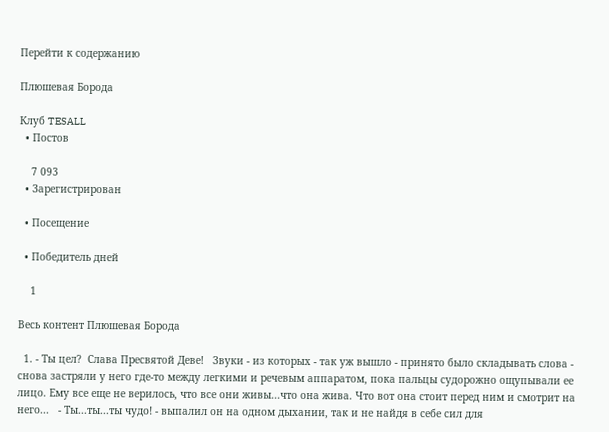Перейти к содержанию

Плюшевая Борода

Клуб TESALL
  • Постов

    7 093
  • Зарегистрирован

  • Посещение

  • Победитель дней

    1

Весь контент Плюшевая Борода

  1. - Ты цел?  Слава Пресвятой Деве!   Звуки - из которых - так уж вышло - принято было складывать слова - снова застряли у него где-то между легкими и речевым аппаратом, пока пальцы судорожно ощупывали ее лицо. Ему все еще не верилось, что все они живы...что она жива. Что вот она стоит перед ним и смотрит на него...   - Ты...ты...ты чудо! - выпалил он на одном дыхании, так и не найдя в себе сил для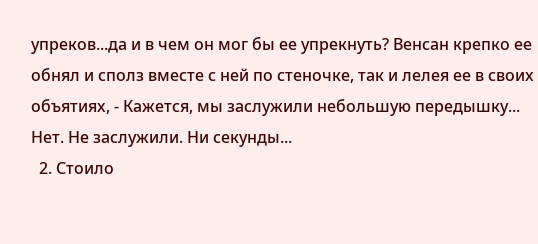упреков...да и в чем он мог бы ее упрекнуть? Венсан крепко ее обнял и сполз вместе с ней по стеночке, так и лелея ее в своих объятиях, - Кажется, мы заслужили небольшую передышку...   Нет. Не заслужили. Ни секунды...
  2. Стоило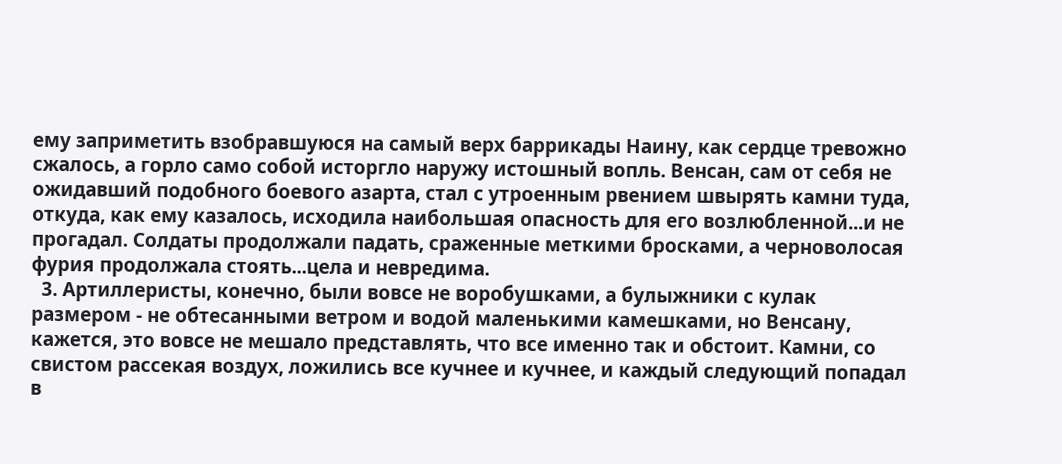ему заприметить взобравшуюся на самый верх баррикады Наину, как сердце тревожно сжалось, а горло само собой исторгло наружу истошный вопль. Венсан, сам от себя не ожидавший подобного боевого азарта, стал с утроенным рвением швырять камни туда, откуда, как ему казалось, исходила наибольшая опасность для его возлюбленной...и не прогадал. Солдаты продолжали падать, сраженные меткими бросками, а черноволосая фурия продолжала стоять...цела и невредима.
  3. Артиллеристы, конечно, были вовсе не воробушками, а булыжники с кулак размером - не обтесанными ветром и водой маленькими камешками, но Венсану, кажется, это вовсе не мешало представлять, что все именно так и обстоит. Камни, со свистом рассекая воздух, ложились все кучнее и кучнее, и каждый следующий попадал в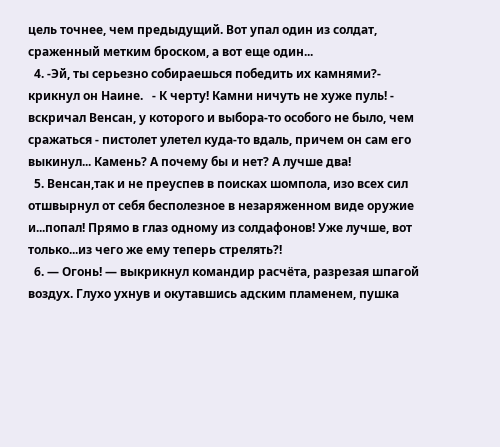цель точнее, чем предыдущий. Вот упал один из солдат, сраженный метким броском, а вот еще один...
  4. -Эй, ты серьезно собираешься победить их камнями?- крикнул он Наине.   - К черту! Камни ничуть не хуже пуль! - вскричал Венсан, у которого и выбора-то особого не было, чем сражаться - пистолет улетел куда-то вдаль, причем он сам его выкинул... Камень? А почему бы и нет? А лучше два!
  5. Венсан,так и не преуспев в поисках шомпола, изо всех сил отшвырнул от себя бесполезное в незаряженном виде оружие и...попал! Прямо в глаз одному из солдафонов! Уже лучше, вот только...из чего же ему теперь стрелять?!
  6. — Огонь! — выкрикнул командир расчёта, разрезая шпагой воздух. Глухо ухнув и окутавшись адским пламенем, пушка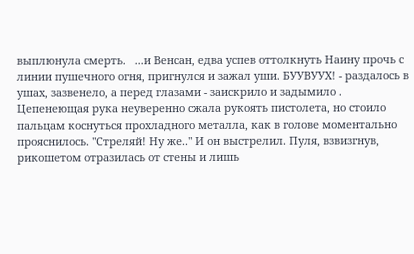выплюнула смерть.   ...и Венсан, едва успев оттолкнуть Наину прочь с линии пушечного огня, пригнулся и зажал уши. БУУВУУХ! - раздалось в ушах, зазвенело, а перед глазами - заискрило и задымило . Цепенеющая рука неуверенно сжала рукоять пистолета, но стоило пальцам коснуться прохладного металла, как в голове моментально прояснилось. "Стреляй! Ну же.." И он выстрелил. Пуля, взвизгнув, рикошетом отразилась от стены и лишь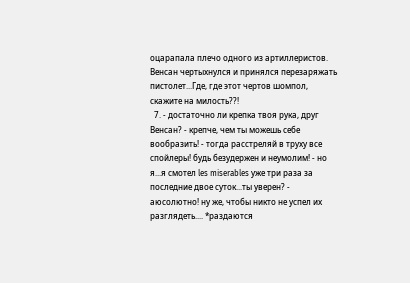оцарапала плечо одного из артиллеристов. Венсан чертыхнулся и принялся перезаряжать пистолет...Где, где этот чертов шомпол, скажите на милость??!
  7. - достаточно ли крепка твоя рука, друг Венсан? - крепче, чем ты можешь себе вообразить! - тогда расстреляй в труху все спойлеры! будь безудержен и неумолим! - но я...я смотел les miserables уже три раза за последние двое суток...ты уверен? - аюсолютно! ну же, чтобы никто не успел их разглядеть.... *раздаются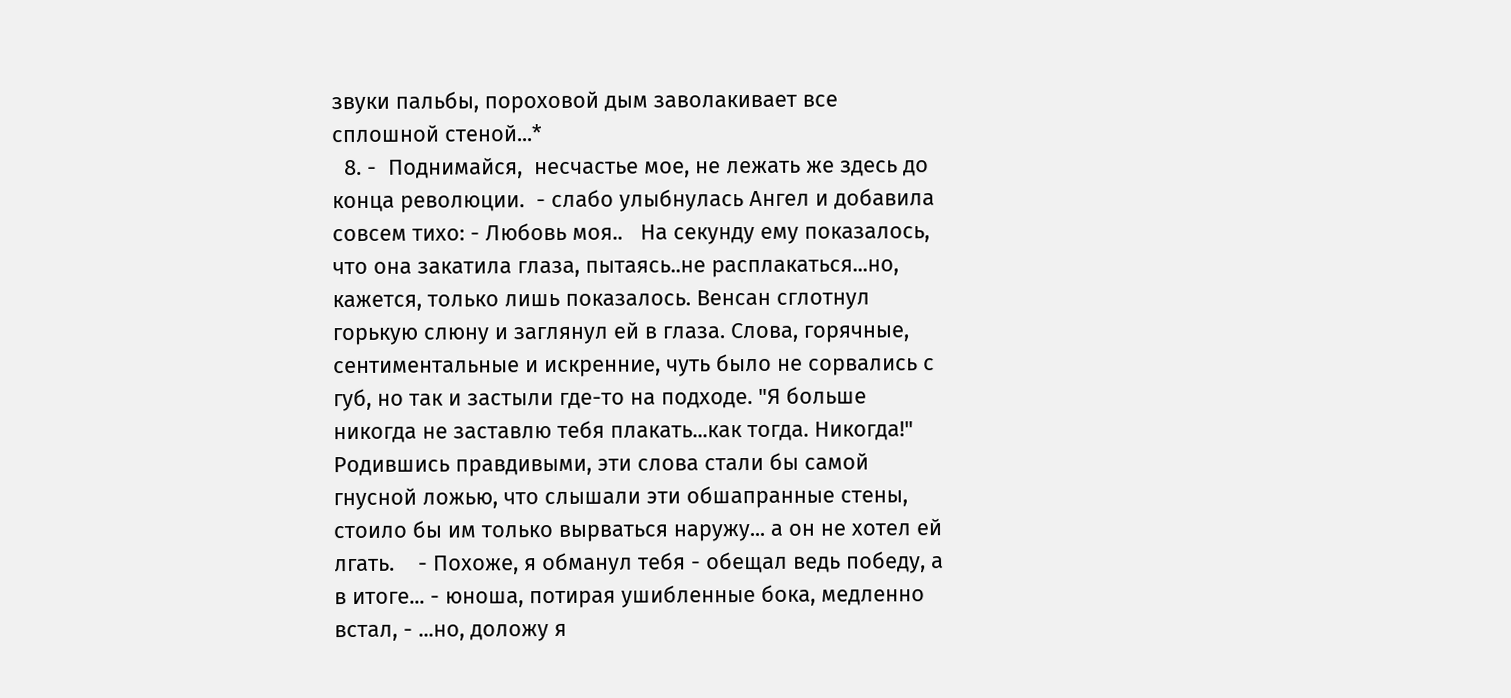звуки пальбы, пороховой дым заволакивает все сплошной стеной...*
  8. -  Поднимайся,  несчастье мое, не лежать же здесь до конца революции.  - слабо улыбнулась Ангел и добавила совсем тихо: - Любовь моя..   На секунду ему показалось, что она закатила глаза, пытаясь..не расплакаться...но, кажется, только лишь показалось. Венсан сглотнул горькую слюну и заглянул ей в глаза. Слова, горячные, сентиментальные и искренние, чуть было не сорвались с губ, но так и застыли где-то на подходе. "Я больше никогда не заставлю тебя плакать...как тогда. Никогда!" Родившись правдивыми, эти слова стали бы самой гнусной ложью, что слышали эти обшапранные стены, стоило бы им только вырваться наружу... а он не хотел ей лгать.    - Похоже, я обманул тебя - обещал ведь победу, а в итоге... - юноша, потирая ушибленные бока, медленно встал, - ...но, доложу я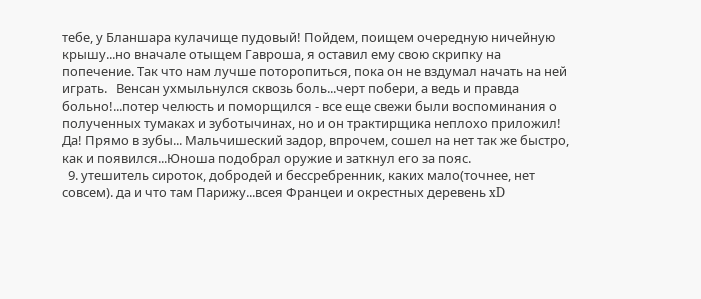тебе, у Бланшара кулачище пудовый! Пойдем, поищем очередную ничейную крышу...но вначале отыщем Гавроша, я оставил ему свою скрипку на попечение. Так что нам лучше поторопиться, пока он не вздумал начать на ней играть.   Венсан ухмыльнулся сквозь боль...черт побери, а ведь и правда больно!...потер челюсть и поморщился - все еще свежи были воспоминания о полученных тумаках и зуботычинах, но и он трактирщика неплохо приложил! Да! Прямо в зубы... Мальчишеский задор, впрочем, сошел на нет так же быстро, как и появился...Юноша подобрал оружие и заткнул его за пояс.
  9. утешитель сироток, добродей и бессребренник, каких мало(точнее, нет совсем). да и что там Парижу...всея Францеи и окрестных деревень xD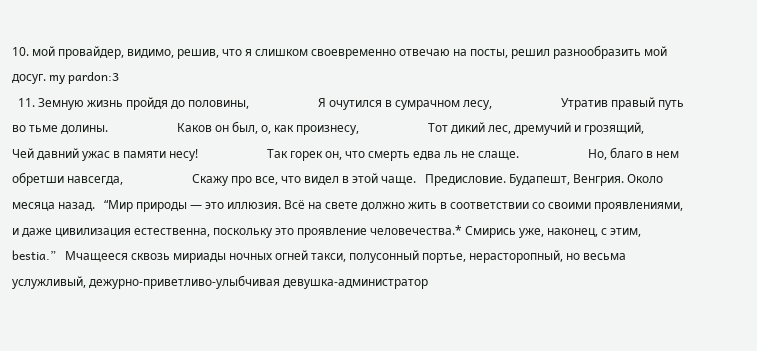10. мой провайдер, видимо, решив, что я слишком своевременно отвечаю на посты, решил разнообразить мой досуг. my pardon:3
  11. Земную жизнь пройдя до половины,                       Я очутился в сумрачном лесу,                       Утратив правый путь во тьме долины.                       Каков он был, о, как произнесу,                       Тот дикий лес, дремучий и грозящий,                       Чей давний ужас в памяти несу!                       Так горек он, что смерть едва ль не слаще.                       Но, благо в нем обретши навсегда,                       Скажу про все, что видел в этой чаще.   Предисловие. Будапешт, Венгрия. Около месяца назад.   “Мир природы — это иллюзия. Всё на свете должно жить в соответствии со своими проявлениями, и даже цивилизация естественна, поскольку это проявление человечества.* Смирись уже, наконец, с этим, bestia.”   Мчащееся сквозь мириады ночных огней такси, полусонный портье, нерасторопный, но весьма услужливый, дежурно-приветливо-улыбчивая девушка-администратор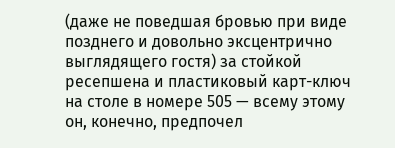(даже не поведшая бровью при виде позднего и довольно эксцентрично выглядящего гостя) за стойкой ресепшена и пластиковый карт-ключ на столе в номере 505 — всему этому он, конечно, предпочел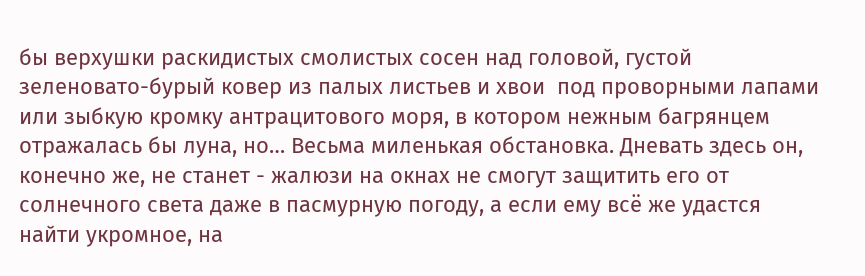бы верхушки раскидистых смолистых сосен над головой, густой зеленовато-бурый ковер из палых листьев и хвои  под проворными лапами или зыбкую кромку антрацитового моря, в котором нежным багрянцем отражалась бы луна, но… Весьма миленькая обстановка. Дневать здесь он, конечно же, не станет - жалюзи на окнах не смогут защитить его от солнечного света даже в пасмурную погоду, а если ему всё же удастся найти укромное, на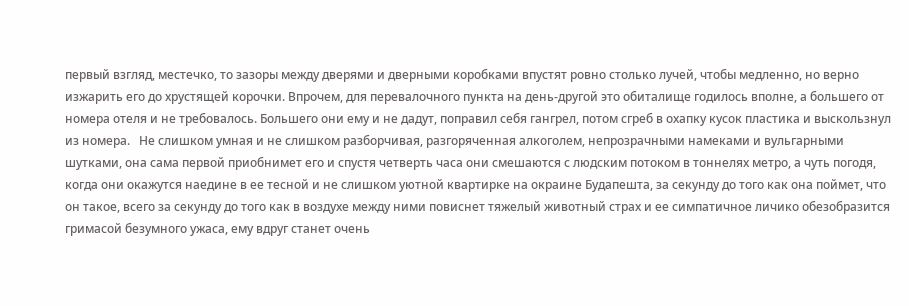первый взгляд, местечко, то зазоры между дверями и дверными коробками впустят ровно столько лучей, чтобы медленно, но верно изжарить его до хрустящей корочки. Впрочем, для перевалочного пункта на день-другой это обиталище годилось вполне, а большего от номера отеля и не требовалось. Большего они ему и не дадут, поправил себя гангрел, потом сгреб в охапку кусок пластика и выскользнул из номера.   Не слишком умная и не слишком разборчивая, разгоряченная алкоголем, непрозрачными намеками и вульгарными шутками, она сама первой приобнимет его и спустя четверть часа они смешаются с людским потоком в тоннелях метро, а чуть погодя, когда они окажутся наедине в ее тесной и не слишком уютной квартирке на окраине Будапешта, за секунду до того как она поймет, что он такое, всего за секунду до того как в воздухе между ними повиснет тяжелый животный страх и ее симпатичное личико обезобразится гримасой безумного ужаса, ему вдруг станет очень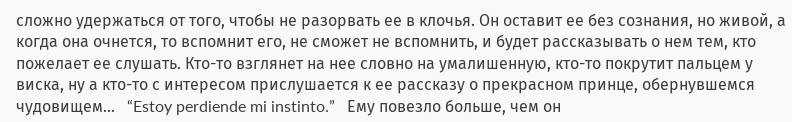сложно удержаться от того, чтобы не разорвать ее в клочья. Он оставит ее без сознания, но живой, а когда она очнется, то вспомнит его, не сможет не вспомнить, и будет рассказывать о нем тем, кто пожелает ее слушать. Кто-то взглянет на нее словно на умалишенную, кто-то покрутит пальцем у виска, ну а кто-то с интересом прислушается к ее рассказу о прекрасном принце, обернувшемся чудовищем...   “Estoy perdiende mi instinto.”   Ему повезло больше, чем он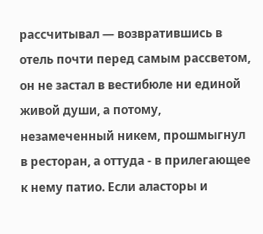рассчитывал — возвратившись в отель почти перед самым рассветом, он не застал в вестибюле ни единой живой души, а потому, незамеченный никем, прошмыгнул в ресторан, а оттуда - в прилегающее к нему патио. Если аласторы и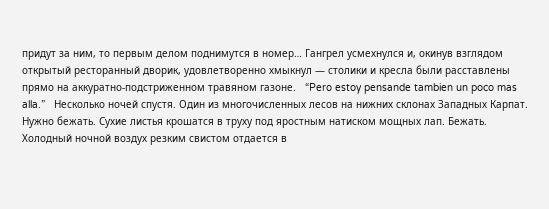придут за ним, то первым делом поднимутся в номер… Гангрел усмехнулся и, окинув взглядом открытый ресторанный дворик, удовлетворенно хмыкнул — столики и кресла были расставлены прямо на аккуратно-подстриженном травяном газоне.   “Pero estoy pensande tambien un poco mas alla.”   Несколько ночей спустя. Один из многочисленных лесов на нижних склонах Западных Карпат.   Нужно бежать. Cухие листья крошатся в труху под яростным натиском мощных лап. Бежать. Холодный ночной воздух резким свистом отдается в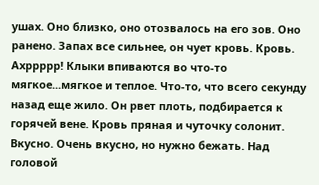ушах. Оно близко, оно отозвалось на его зов. Оно ранено. Запах все сильнее, он чует кровь. Кровь. Ахррррр! Клыки впиваются во что-то мягкое...мягкое и теплое. Что-то, что всего секунду назад еще жило. Он рвет плоть, подбирается к горячей вене. Кровь пряная и чуточку солонит. Вкусно. Очень вкусно, но нужно бежать. Над головой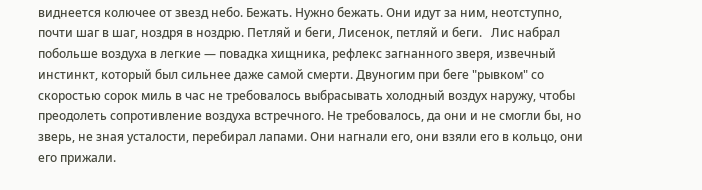виднеется колючее от звезд небо. Бежать. Нужно бежать. Они идут за ним, неотступно, почти шаг в шаг, ноздря в ноздрю. Петляй и беги, Лисенок, петляй и беги.   Лис набрал побольше воздуха в легкие — повадка хищника, рефлекс загнанного зверя, извечный инстинкт, который был сильнее даже самой смерти. Двуногим при беге "рывком" со скоростью сорок миль в час не требовалось выбрасывать холодный воздух наружу, чтобы преодолеть сопротивление воздуха встречного. Не требовалось, да они и не смогли бы, но зверь, не зная усталости, перебирал лапами. Они нагнали его, они взяли его в кольцо, они его прижали.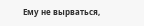Ему не вырваться,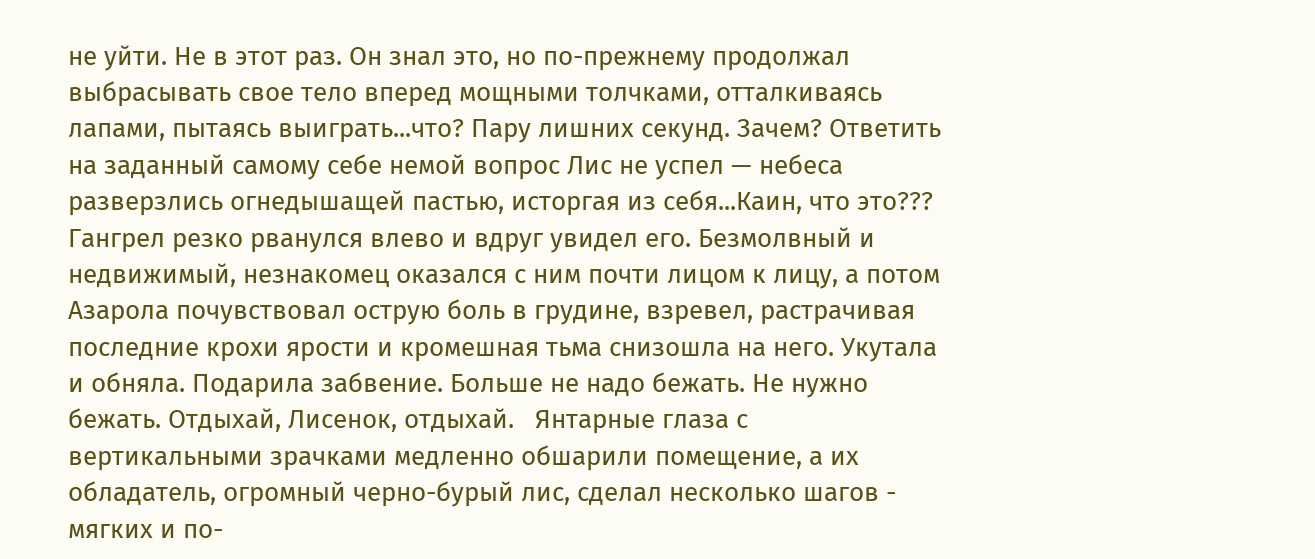не уйти. Не в этот раз. Он знал это, но по-прежнему продолжал выбрасывать свое тело вперед мощными толчками, отталкиваясь лапами, пытаясь выиграть...что? Пару лишних секунд. Зачем? Ответить на заданный самому себе немой вопрос Лис не успел — небеса разверзлись огнедышащей пастью, исторгая из себя...Каин, что это???   Гангрел резко рванулся влево и вдруг увидел его. Безмолвный и недвижимый, незнакомец оказался с ним почти лицом к лицу, а потом Азарола почувствовал острую боль в грудине, взревел, растрачивая последние крохи ярости и кромешная тьма снизошла на него. Укутала и обняла. Подарила забвение. Больше не надо бежать. Не нужно бежать. Отдыхай, Лисенок, отдыхай.   Янтарные глаза с вертикальными зрачками медленно обшарили помещение, а их обладатель, огромный черно-бурый лис, сделал несколько шагов - мягких и по-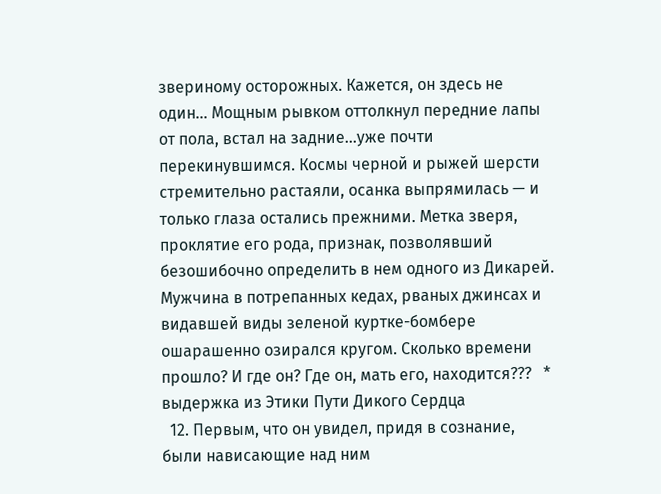звериному осторожных. Кажется, он здесь не один... Мощным рывком оттолкнул передние лапы от пола, встал на задние...уже почти перекинувшимся. Космы черной и рыжей шерсти стремительно растаяли, осанка выпрямилась — и только глаза остались прежними. Метка зверя, проклятие его рода, признак, позволявший безошибочно определить в нем одного из Дикарей. Мужчина в потрепанных кедах, рваных джинсах и видавшей виды зеленой куртке-бомбере ошарашенно озирался кругом. Cколько времени прошло? И где он? Где он, мать его, находится???   * выдержка из Этики Пути Дикого Сердца
  12. Первым, что он увидел, придя в сознание, были нависающие над ним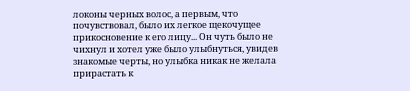локоны черных волос, а первым, что почувствовал, было их легкое щекочущее прикосновение к его лицу... Он чуть было не чихнул и хотел уже было улыбнуться, увидев знакомые черты, но улыбка никак не желала прирастать к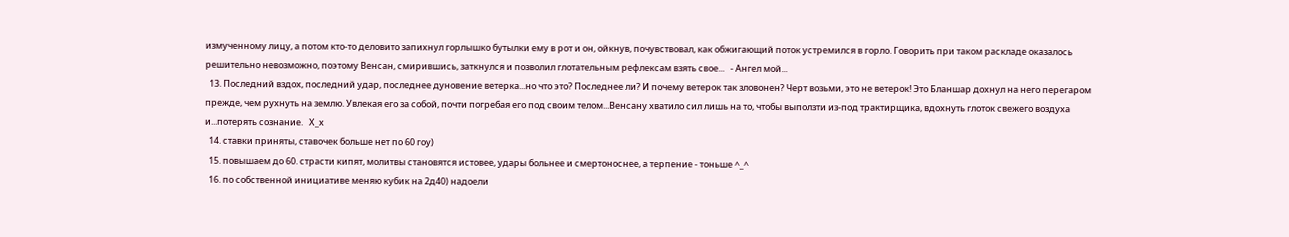измученному лицу, а потом кто-то деловито запихнул горлышко бутылки ему в рот и он, ойкнув, почувствовал, как обжигающий поток устремился в горло. Говорить при таком раскладе оказалось решительно невозможно, поэтому Венсан, смирившись, заткнулся и позволил глотательным рефлексам взять свое...   - Ангел мой...
  13. Последний вздох, последний удар, последнее дуновение ветерка...но что это? Последнее ли? И почему ветерок так зловонен? Черт возьми, это не ветерок! Это Бланшар дохнул на него перегаром прежде, чем рухнуть на землю. Увлекая его за собой, почти погребая его под своим телом...Венсану хватило сил лишь на то, чтобы выползти из-под трактирщика, вдохнуть глоток свежего воздуха и...потерять сознание.   Х_х
  14. ставки приняты, ставочек больше нет по 60 гоу)
  15. повышаем до 60. страсти кипят, молитвы становятся истовее, удары больнее и смертоноснее, а терпение - тоньше ^_^
  16. по собственной инициативе меняю кубик на 2д40) надоели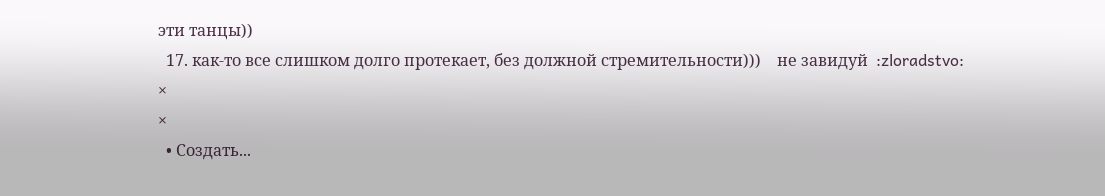эти танцы))
  17. как-то все слишком долго протекает, без должной стремительности)))    не завидуй  :zloradstvo:
×
×
  • Создать...